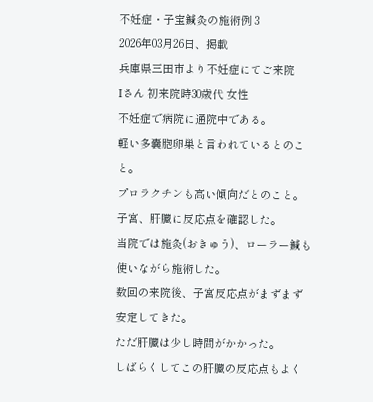不妊症・子宝鍼灸の施術例 3
2026年03月26日、掲載
兵庫県三田市より不妊症にてご来院
Iさん 初来院時30歳代 女性
不妊症で病院に通院中である。
軽い多嚢胞卵巣と言われているとのこと。
プロラクチンも高い傾向だとのこと。
子宮、肝臓に反応点を確認した。
当院では施灸(おきゅう)、ローラー鍼も使いながら施術した。
数回の来院後、子宮反応点がまずまず安定してきた。
ただ肝臓は少し時間がかかった。
しばらくしてこの肝臓の反応点もよく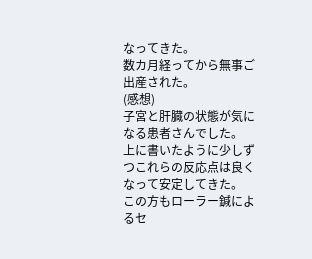なってきた。
数カ月経ってから無事ご出産された。
(感想)
子宮と肝臓の状態が気になる患者さんでした。
上に書いたように少しずつこれらの反応点は良くなって安定してきた。
この方もローラー鍼によるセ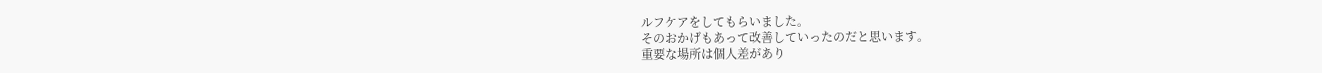ルフケアをしてもらいました。
そのおかげもあって改善していったのだと思います。
重要な場所は個人差があり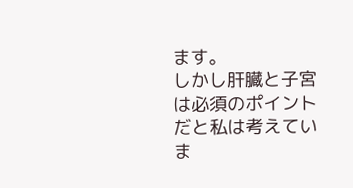ます。
しかし肝臓と子宮は必須のポイントだと私は考えていま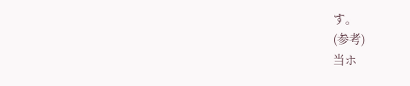す。
(参考)
当ホ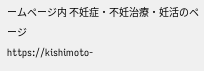ームページ内 不妊症・不妊治療・妊活のページ
https://kishimoto-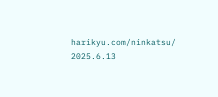harikyu.com/ninkatsu/
2025.6.13